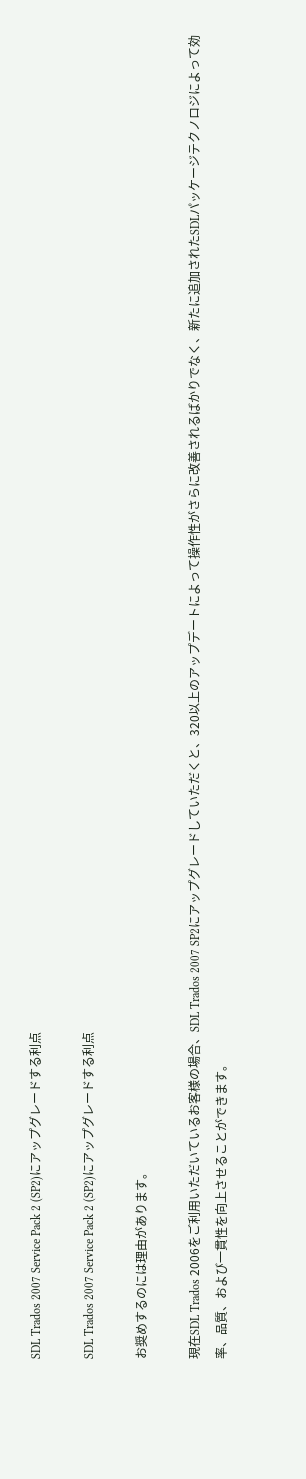SDL Trados 2007 Service Pack 2 (SP2)にアップグレードする利点

SDL Trados 2007 Service Pack 2 (SP2)にアップグレードする利点

お奨めするのには理由があります。

現在SDL Trados 2006をご利用いただいているお客様の場合、SDL Trados 2007 SP2にアップグレードしていただくと、320以上のアップデートによって操作性がさらに改善されるばかりでなく、新たに追加されたSDLパッケージテクノロジによって効率、品質、および一貫性を向上させることができます。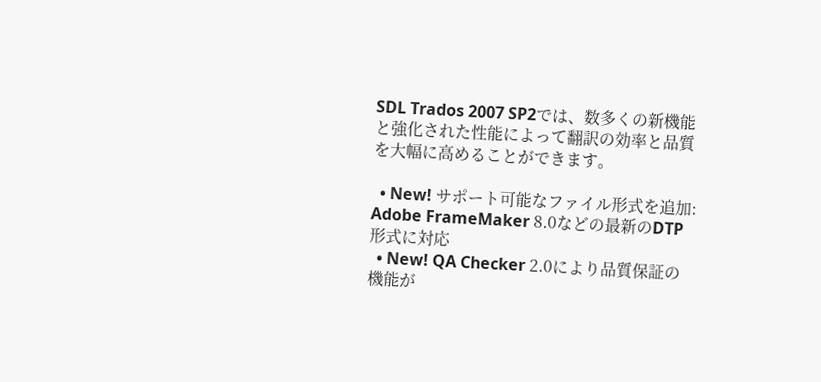SDL Trados 2007 SP2では、数多くの新機能と強化された性能によって翻訳の効率と品質を大幅に高めることができます。

  • New! サポート可能なファイル形式を追加: Adobe FrameMaker 8.0などの最新のDTP形式に対応
  • New! QA Checker 2.0により品質保証の機能が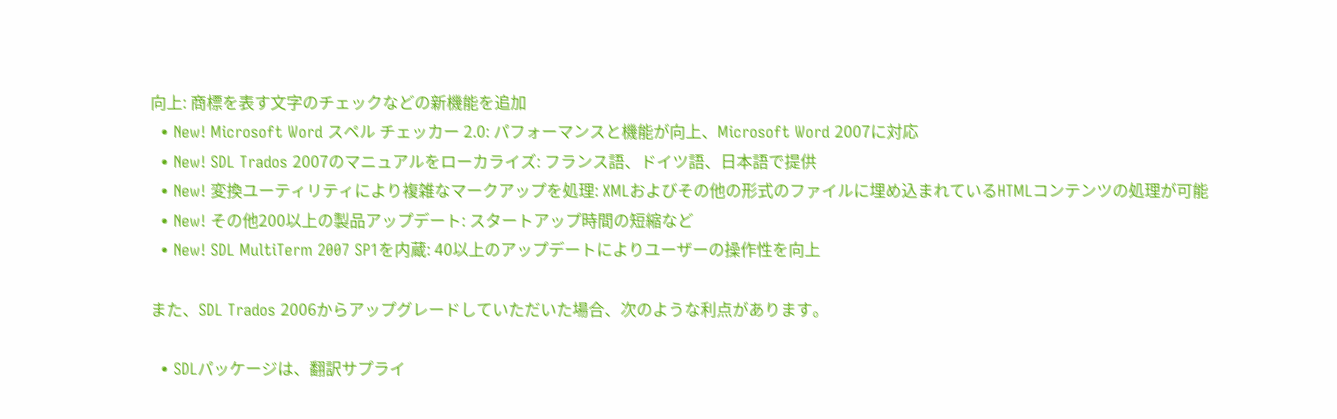向上: 商標を表す文字のチェックなどの新機能を追加
  • New! Microsoft Word スペル チェッカー 2.0: パフォーマンスと機能が向上、Microsoft Word 2007に対応
  • New! SDL Trados 2007のマニュアルをローカライズ: フランス語、ドイツ語、日本語で提供
  • New! 変換ユーティリティにより複雑なマークアップを処理: XMLおよびその他の形式のファイルに埋め込まれているHTMLコンテンツの処理が可能
  • New! その他200以上の製品アップデート: スタートアップ時間の短縮など
  • New! SDL MultiTerm 2007 SP1を内蔵: 40以上のアップデートによりユーザーの操作性を向上

また、SDL Trados 2006からアップグレードしていただいた場合、次のような利点があります。

  • SDLパッケージは、翻訳サプライ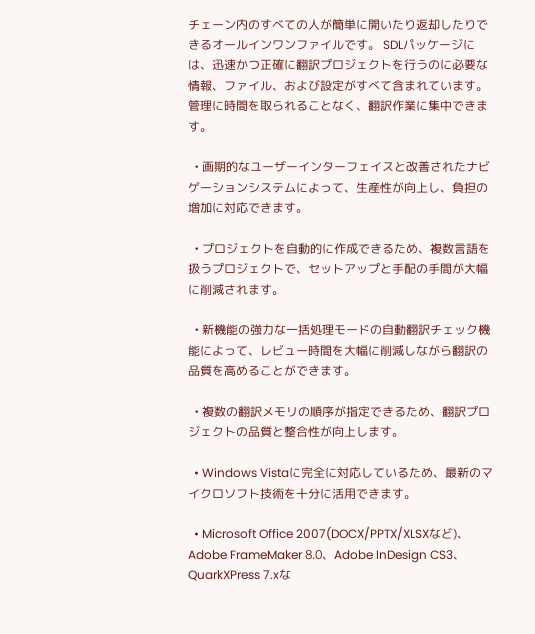チェーン内のすべての人が簡単に開いたり返却したりできるオールインワンファイルです。 SDLパッケージには、迅速かつ正確に翻訳プロジェクトを行うのに必要な情報、ファイル、および設定がすべて含まれています。 管理に時間を取られることなく、翻訳作業に集中できます。

  • 画期的なユーザーインターフェイスと改善されたナビゲーションシステムによって、生産性が向上し、負担の増加に対応できます。

  • プロジェクトを自動的に作成できるため、複数言語を扱うプロジェクトで、セットアップと手配の手間が大幅に削減されます。

  • 新機能の強力な一括処理モードの自動翻訳チェック機能によって、レビュー時間を大幅に削減しながら翻訳の品質を高めることができます。

  • 複数の翻訳メモリの順序が指定できるため、翻訳プロジェクトの品質と整合性が向上します。

  • Windows Vistaに完全に対応しているため、最新のマイクロソフト技術を十分に活用できます。

  • Microsoft Office 2007(DOCX/PPTX/XLSXなど)、Adobe FrameMaker 8.0、Adobe InDesign CS3、QuarkXPress 7.xな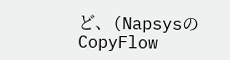ど、(NapsysのCopyFlow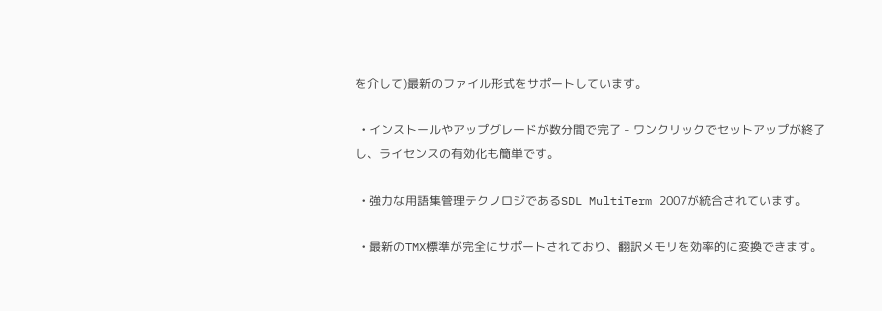を介して)最新のファイル形式をサポートしています。

  • インストールやアップグレードが数分間で完了 - ワンクリックでセットアップが終了し、ライセンスの有効化も簡単です。

  • 強力な用語集管理テクノロジであるSDL MultiTerm 2007が統合されています。

  • 最新のTMX標準が完全にサポートされており、翻訳メモリを効率的に変換できます。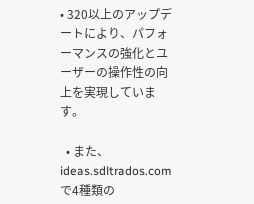• 320以上のアップデートにより、パフォーマンスの強化とユーザーの操作性の向上を実現しています。

  • また、ideas.sdltrados.comで4種類の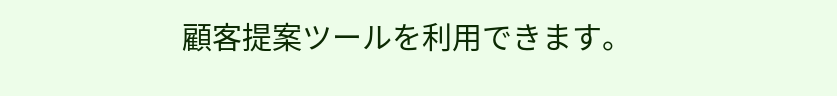顧客提案ツールを利用できます。